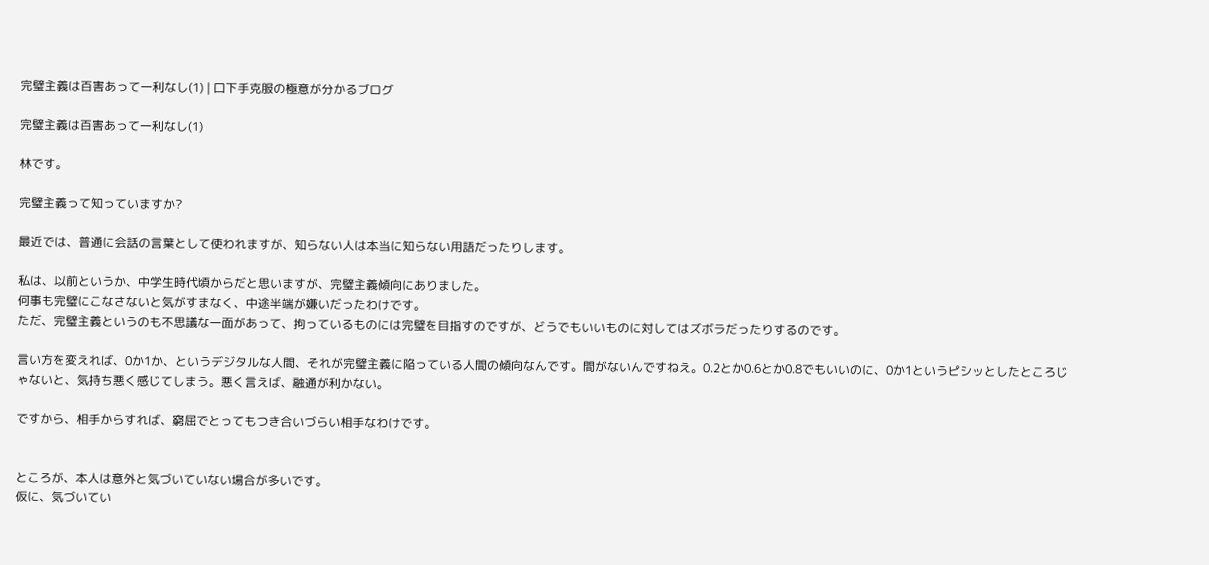完璧主義は百害あって一利なし(1) | 口下手克服の極意が分かるブログ

完璧主義は百害あって一利なし(1)

林です。

完璧主義って知っていますか?

最近では、普通に会話の言葉として使われますが、知らない人は本当に知らない用語だったりします。

私は、以前というか、中学生時代頃からだと思いますが、完璧主義傾向にありました。
何事も完璧にこなさないと気がすまなく、中途半端が嫌いだったわけです。
ただ、完璧主義というのも不思議な一面があって、拘っているものには完璧を目指すのですが、どうでもいいものに対してはズボラだったりするのです。

言い方を変えれば、0か1か、というデジタルな人間、それが完璧主義に陥っている人間の傾向なんです。間がないんですねえ。0.2とか0.6とか0.8でもいいのに、0か1というピシッとしたところじゃないと、気持ち悪く感じてしまう。悪く言えば、融通が利かない。

ですから、相手からすれば、窮屈でとってもつき合いづらい相手なわけです。


ところが、本人は意外と気づいていない場合が多いです。
仮に、気づいてい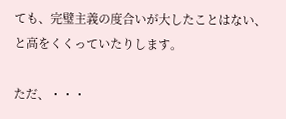ても、完璧主義の度合いが大したことはない、と高をくくっていたりします。

ただ、・・・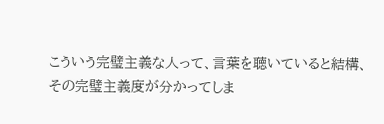こういう完璧主義な人って、言葉を聴いていると結構、その完璧主義度が分かってしま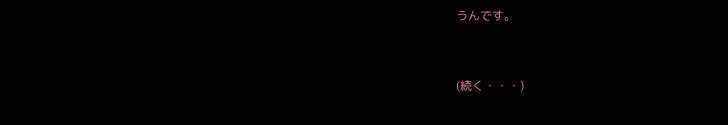うんです。


(続く・・・)